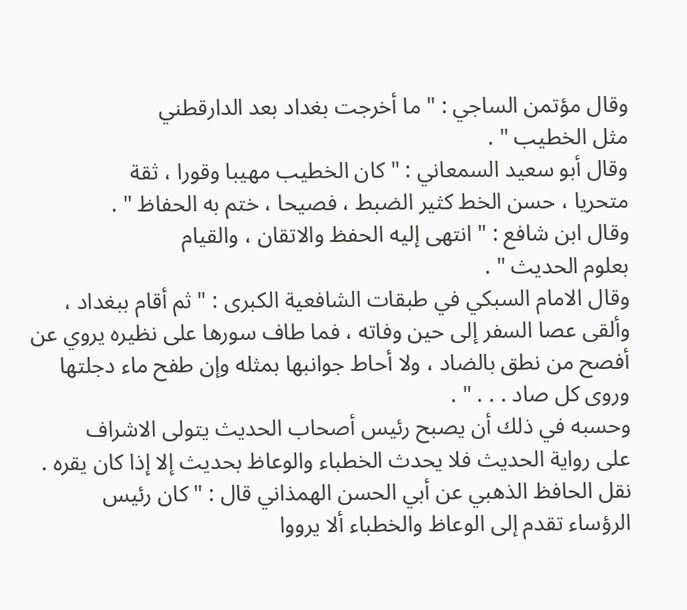وقال مؤتمن الساجي : " ما أخرجت بغداد بعد الدارقطني
مثل الخطيب " .
وقال أبو سعيد السمعاني : " كان الخطيب مهيبا وقورا ، ثقة
متحريا ، حسن الخط كثير الضبط ، فصيحا ، ختم به الحفاظ " .
وقال ابن شافع : " انتهى إليه الحفظ والاتقان ، والقيام
بعلوم الحديث " .
وقال الامام السبكي في طبقات الشافعية الكبرى : " ثم أقام ببغداد ،
وألقى عصا السفر إلى حين وفاته ، فما طاف سورها على نظيره يروي عن
أفصح من نطق بالضاد ، ولا أحاط جوانبها بمثله وإن طفح ماء دجلتها
وروى كل صاد . . . " .
وحسبه في ذلك أن يصبح رئيس أصحاب الحديث يتولى الاشراف
على رواية الحديث فلا يحدث الخطباء والوعاظ بحديث إلا إذا كان يقره .
نقل الحافظ الذهبي عن أبي الحسن الهمذاني قال : " كان رئيس
الرؤساء تقدم إلى الوعاظ والخطباء ألا يرووا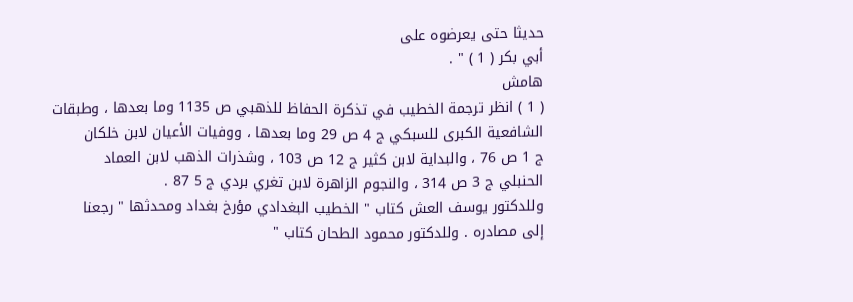حديثا حتى يعرضوه على
أبي بكر ( 1 ) " .
هامش
( 1 ) انظر ترجمة الخطيب في تذكرة الحفاظ للذهبي ص 1135 وما بعدها ، وطبقات
الشافعية الكبرى للسبكي ج 4 ص 29 وما بعدها ، ووفيات الأعيان لابن خلكان
ج 1 ص 76 ، والبداية لابن كثير ج 12 ص 103 ، وشذرات الذهب لابن العماد
الحنبلي ج 3 ص 314 ، والنجوم الزاهرة لابن تغري بردي ج 5 87 .
وللدكتور يوسف العش كتاب " الخطيب البغدادي مؤرخ بغداد ومحدثها " رجعنا
إلى مصادره . وللدكتور محمود الطحان كتاب "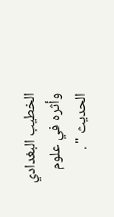الخطيب البغدادي وأثره في علوم
الحديث " .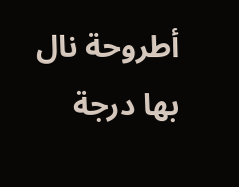أطروحة نال بها درجة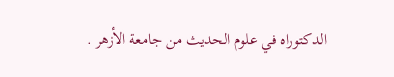الدكتوراه في علوم الحديث من جامعة الأزهر .